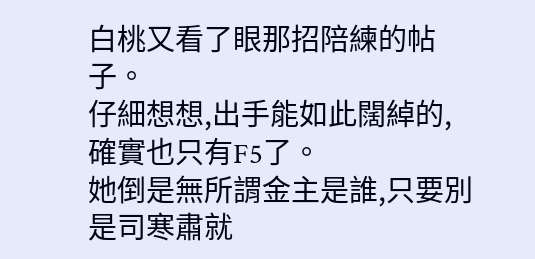白桃又看了眼那招陪練的帖子。
仔細想想,出手能如此闊綽的,確實也只有F5了。
她倒是無所謂金主是誰,只要別是司寒肅就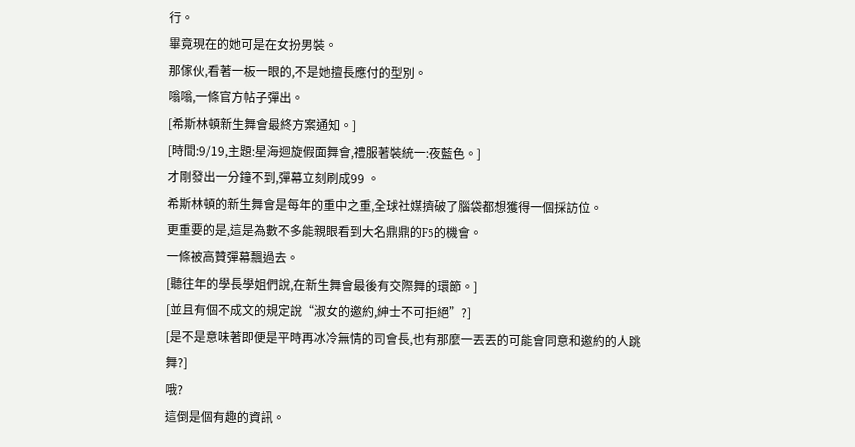行。
畢竟現在的她可是在女扮男裝。
那傢伙,看著一板一眼的,不是她擅長應付的型別。
嗡嗡,一條官方帖子彈出。
[希斯林頓新生舞會最終方案通知。]
[時間:9/19,主題:星海迴旋假面舞會,禮服著裝統一:夜藍色。]
才剛發出一分鐘不到,彈幕立刻刷成99 。
希斯林頓的新生舞會是每年的重中之重,全球社媒擠破了腦袋都想獲得一個採訪位。
更重要的是,這是為數不多能親眼看到大名鼎鼎的F5的機會。
一條被高贊彈幕飄過去。
[聽往年的學長學姐們說,在新生舞會最後有交際舞的環節。]
[並且有個不成文的規定說“淑女的邀約,紳士不可拒絕”?]
[是不是意味著即便是平時再冰冷無情的司會長,也有那麼一丟丟的可能會同意和邀約的人跳舞?]
哦?
這倒是個有趣的資訊。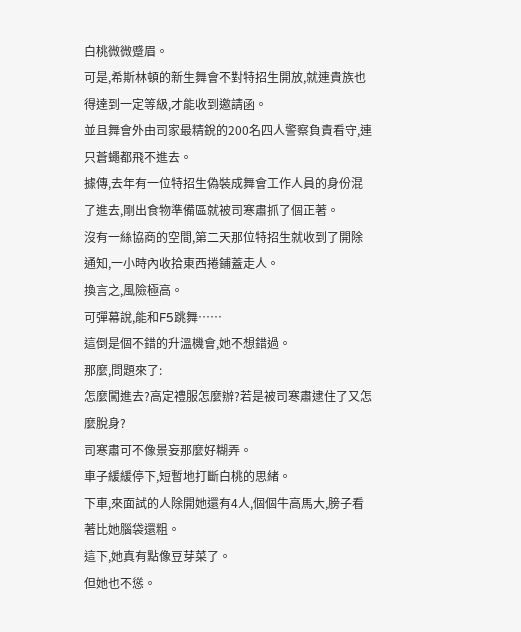白桃微微蹙眉。
可是,希斯林頓的新生舞會不對特招生開放,就連貴族也得達到一定等級,才能收到邀請函。
並且舞會外由司家最精銳的200名四人警察負責看守,連只蒼蠅都飛不進去。
據傳,去年有一位特招生偽裝成舞會工作人員的身份混了進去,剛出食物準備區就被司寒肅抓了個正著。
沒有一絲協商的空間,第二天那位特招生就收到了開除通知,一小時內收拾東西捲鋪蓋走人。
換言之,風險極高。
可彈幕說,能和F5跳舞……
這倒是個不錯的升溫機會,她不想錯過。
那麼,問題來了:
怎麼闖進去?高定禮服怎麼辦?若是被司寒肅逮住了又怎麼脫身?
司寒肅可不像景妄那麼好糊弄。
車子緩緩停下,短暫地打斷白桃的思緒。
下車,來面試的人除開她還有4人,個個牛高馬大,膀子看著比她腦袋還粗。
這下,她真有點像豆芽菜了。
但她也不慫。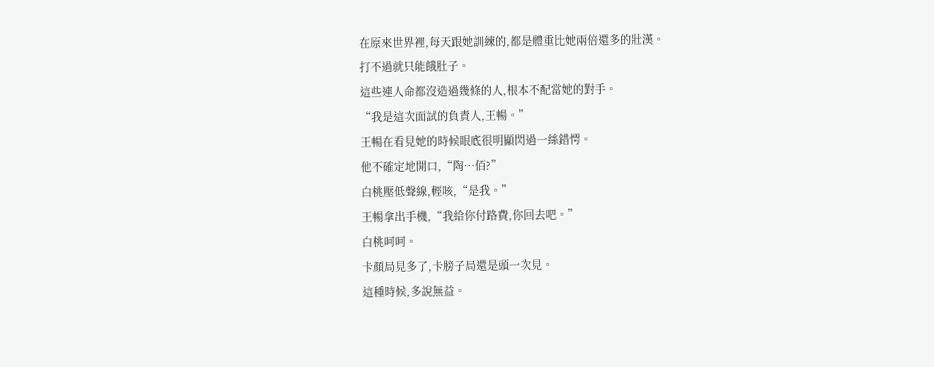在原來世界裡,每天跟她訓練的,都是體重比她兩倍還多的壯漢。
打不過就只能餓肚子。
這些連人命都沒造過幾條的人,根本不配當她的對手。
“我是這次面試的負責人,王暢。”
王暢在看見她的時候眼底很明顯閃過一絲錯愕。
他不確定地開口,“陶…佰?”
白桃壓低聲線,輕咳,“是我。”
王暢拿出手機,“我給你付路費,你回去吧。”
白桃呵呵。
卡顏局見多了,卡膀子局還是頭一次見。
這種時候,多說無益。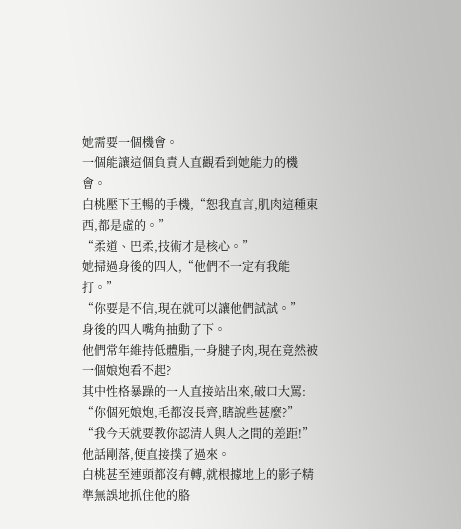她需要一個機會。
一個能讓這個負責人直觀看到她能力的機會。
白桃壓下王暢的手機,“恕我直言,肌肉這種東西,都是虛的。”
“柔道、巴柔,技術才是核心。”
她掃過身後的四人,“他們不一定有我能打。”
“你要是不信,現在就可以讓他們試試。”
身後的四人嘴角抽動了下。
他們常年維持低體脂,一身腱子肉,現在竟然被一個娘炮看不起?
其中性格暴躁的一人直接站出來,破口大罵:
“你個死娘炮,毛都沒長齊,瞎說些甚麼?”
“我今天就要教你認清人與人之間的差距!”
他話剛落,便直接撲了過來。
白桃甚至連頭都沒有轉,就根據地上的影子精準無誤地抓住他的胳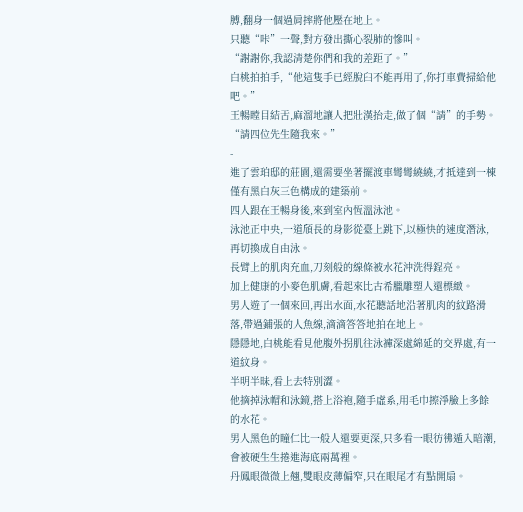膊,翻身一個過肩摔將他壓在地上。
只聽“咔”一聲,對方發出撕心裂肺的慘叫。
“謝謝你,我認清楚你們和我的差距了。”
白桃拍拍手,“他這隻手已經脫臼不能再用了,你打車費掃給他吧。”
王暢瞠目結舌,麻溜地讓人把壯漢抬走,做了個“請”的手勢。
“請四位先生隨我來。”
-
進了雲珀邸的莊園,還需要坐著擺渡車彎彎繞繞,才抵達到一棟僅有黑白灰三色構成的建築前。
四人跟在王暢身後,來到室內恆溫泳池。
泳池正中央,一道頎長的身影從臺上跳下,以極快的速度潛泳,再切換成自由泳。
長臂上的肌肉充血,刀刻般的線條被水花沖洗得鋥亮。
加上健康的小麥色肌膚,看起來比古希臘雕塑人還標緻。
男人遊了一個來回,再出水面,水花聽話地沿著肌肉的紋路滑落,帶過鋪張的人魚線,滴滴答答地拍在地上。
隱隱地,白桃能看見他腹外拐肌往泳褲深處綿延的交界處,有一道紋身。
半明半昧,看上去特別澀。
他摘掉泳帽和泳鏡,搭上浴袍,隨手虛系,用毛巾擦淨臉上多餘的水花。
男人黑色的瞳仁比一般人還要更深,只多看一眼彷彿遁入暗潮,會被硬生生捲進海底兩萬裡。
丹鳳眼微微上翹,雙眼皮薄偏窄,只在眼尾才有點開扇。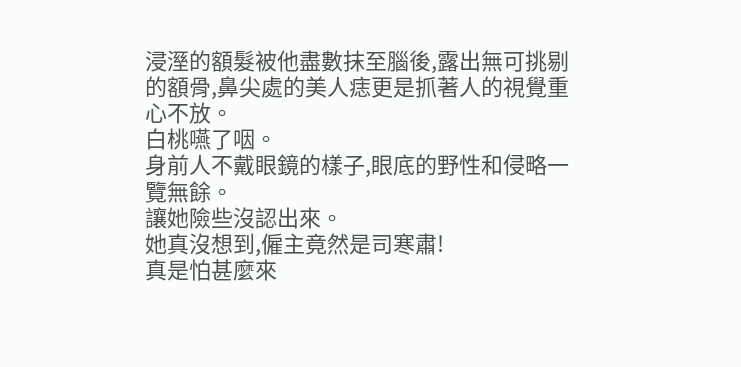浸溼的額髮被他盡數抹至腦後,露出無可挑剔的額骨,鼻尖處的美人痣更是抓著人的視覺重心不放。
白桃嚥了咽。
身前人不戴眼鏡的樣子,眼底的野性和侵略一覽無餘。
讓她險些沒認出來。
她真沒想到,僱主竟然是司寒肅!
真是怕甚麼來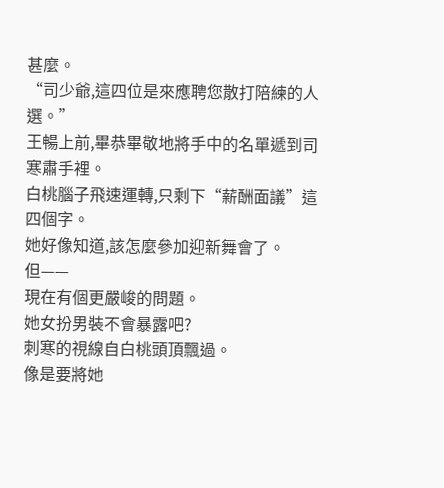甚麼。
“司少爺,這四位是來應聘您散打陪練的人選。”
王暢上前,畢恭畢敬地將手中的名單遞到司寒肅手裡。
白桃腦子飛速運轉,只剩下“薪酬面議”這四個字。
她好像知道,該怎麼參加迎新舞會了。
但——
現在有個更嚴峻的問題。
她女扮男裝不會暴露吧?
刺寒的視線自白桃頭頂飄過。
像是要將她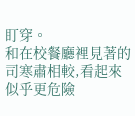盯穿。
和在校餐廳裡見著的司寒肅相較,看起來似乎更危險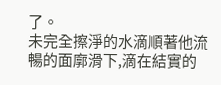了。
未完全擦淨的水滴順著他流暢的面廓滑下,滴在結實的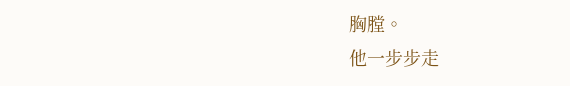胸膛。
他一步步走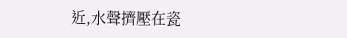近,水聲擠壓在瓷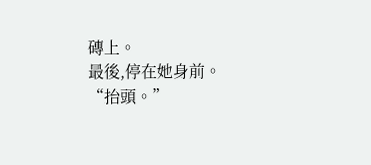磚上。
最後,停在她身前。
“抬頭。”